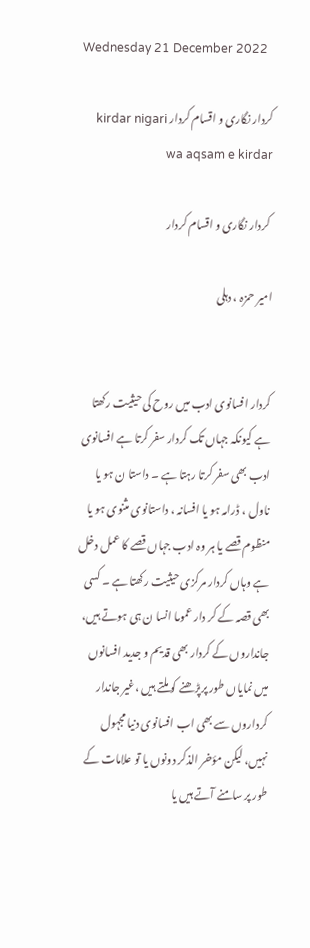Wednesday 21 December 2022

کردار نگاری و اقسام کردار kirdar nigari wa aqsam e kirdar

 کردار نگاری و اقسام کردار

امیر حمزہ ، دہلی


کردار افسانوی ادب میں روح کی حیثیت رکھتا ہے کیونکہ جہاں تک کردار سفر کرتا ہے افسانوی ادب بھی سفر کرتا رہتا ہے ۔ داستا ن ہو یا ناول ، ڈرامہ ہو یا افسانہ ، داستانوی مثنوی ہو یا منظوم قصے یا ہر وہ ادب جہاں قصے کا عمل دخل ہے وہاں کردار مرکزی حیثیت رکھتا ہے ۔ کسی بھی قصہ کے کر دار عموما انسا ن ہی ہوتے ہیں، جانداروں کے کردار بھی قدیم و جدید افسانوں میں نمایاں طور پرپڑھنے کو ملتے ہیں ،غیر جاندار کرداروں سے بھی اب افسانوی دنیا مجہول نہیں، لیکن مؤخر الذکر دونوں یا تو علامات کے طور پر سامنے آتے ہیں یا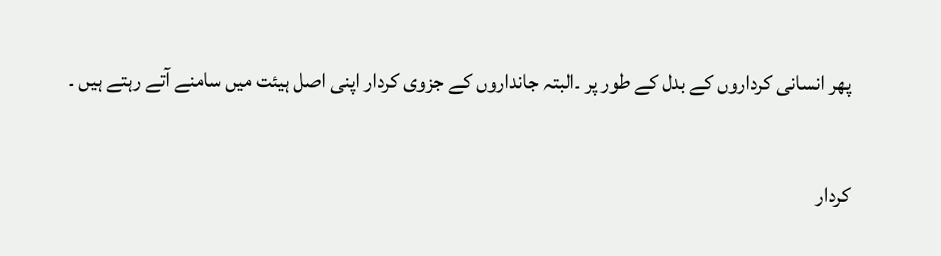پھر انسانی کرداروں کے بدل کے طور پر ۔البتہ جانداروں کے جزوی کردار اپنی اصل ہیئت میں سامنے آتے رہتے ہیں ۔

کردار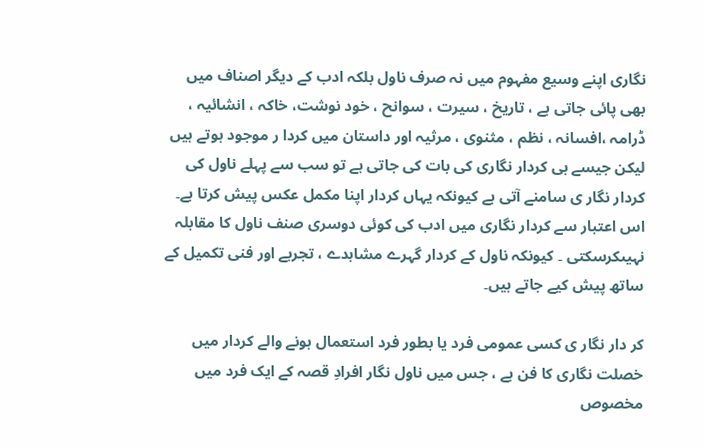نگاری اپنے وسیع مفہوم میں نہ صرف ناول بلکہ ادب کے دیگر اصناف میں بھی پائی جاتی ہے ، تاریخ ، سیرت ، سوانح ، خود نوشت، خاکہ ، انشائیہ ، ڈرامہ ،افسانہ ، نظم ، مثنوی ، مرثیہ اور داستان میں کردا ر موجود ہوتے ہیں لیکن جیسے ہی کردار نگاری کی بات کی جاتی ہے تو سب سے پہلے ناول کی کردار نگار ی سامنے آتی ہے کیونکہ یہاں کردار اپنا مکمل عکس پیش کرتا ہے۔ اس اعتبار سے کردار نگاری میں ادب کی کوئی دوسری صنف ناول کا مقابلہ نہیںکرسکتی ۔ کیونکہ ناول کے کردار گہرے مشاہدے ، تجربے اور فنی تکمیل کے ساتھ پیش کیے جاتے ہیں۔

کر دار نگار ی کسی عمومی فرد یا بطور فرد استعمال ہونے والے کردار میں خصلت نگاری کا فن ہے ، جس میں ناول نگار افرادِ قصہ کے ایک فرد میں مخصوص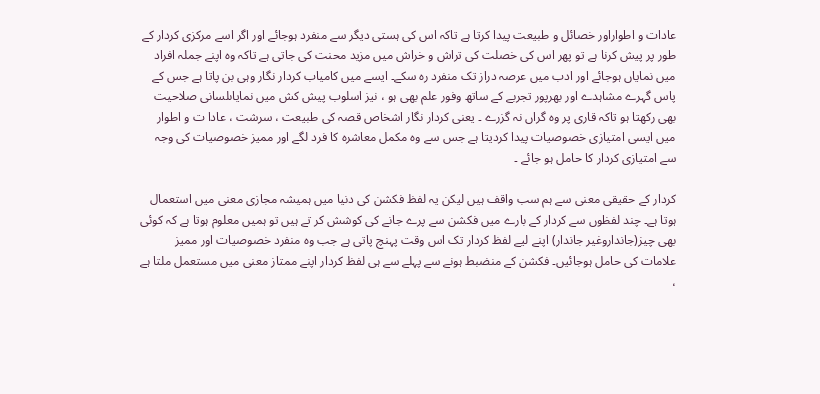عادات و اطواراور خصائل و طبیعت پیدا کرتا ہے تاکہ اس کی ہستی دیگر سے منفرد ہوجائے اور اگر اسے مرکزی کردار کے طور پر پیش کرنا ہے تو پھر اس کی خصلت کی تراش و خراش میں مزید محنت کی جاتی ہے تاکہ وہ اپنے جملہ افراد میں نمایاں ہوجائے اور ادب میں عرصہ دراز تک منفرد رہ سکے۔ ایسے میں کامیاب کردار نگار وہی بن پاتا ہے جس کے پاس گہرے مشاہدے اور بھرپور تجربے کے ساتھ وفور علم بھی ہو ، نیز اسلوب پیش کش میں نمایاںلسانی صلاحیت بھی رکھتا ہو تاکہ قاری پر وہ گراں نہ گزرے ۔ یعنی کردار نگار اشخاص قصہ کی طبیعت ، سرشت ، عادا ت و اطوار میں ایسی امتیازی خصوصیات پیدا کردیتا ہے جس سے وہ مکمل معاشرہ کا فرد لگے اور ممیز خصوصیات کی وجہ سے امتیازی کردار کا حامل ہو جائے ۔

کردار کے حقیقی معنی سے ہم سب واقف ہیں لیکن یہ لفظ فکشن کی دنیا میں ہمیشہ مجازی معنی میں استعمال ہوتا ہے۔ چند لفظوں سے کردار کے بارے میں فکشن سے پرے جانے کی کوشش کر تے ہیں تو ہمیں معلوم ہوتا ہے کہ کوئی بھی چیز(جانداروغیر جاندار) اپنے لیے لفظ کردار تک اس وقت پہنچ پاتی ہے جب وہ منفرد خصوصیات اور ممیز علامات کی حامل ہوجائیں۔ فکشن کے منضبط ہونے سے پہلے سے ہی لفظ کردار اپنے ممتاز معنی میں مستعمل ملتا ہے ،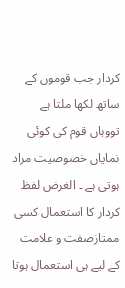کردار جب قوموں کے ساتھ لکھا ملتا ہے تووہاں قوم کی کوئی نمایاں خصوصیت مراد ہوتی ہے ۔ الغرض لفظ کردار کا استعمال کسی ممتازصفت و علامت کے لیے ہی استعمال ہوتا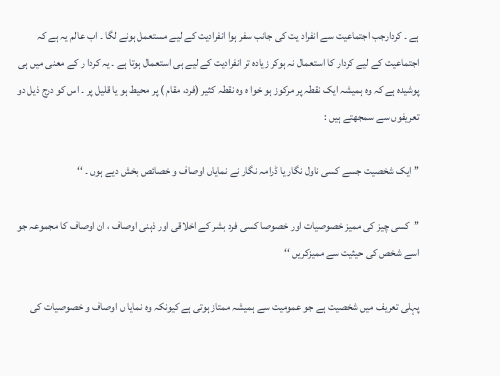ہے ۔ کردارجب اجتماعیت سے انفراد یت کی جانب سفر ہوا انفرادیت کے لیے مستعمل ہونے لگا ۔ اب عالم یہ ہے کہ اجتماعیت کے لیے کردار کا استعمال نہ ہوکر زیادہ تر انفرادیت کے لیے ہی استعمال ہوتا ہے ۔ یہ کردا ر کے معنی میں ہی پوشیدہ ہے کہ وہ ہمیشہ ایک نقطہ پر مرکوز ہو خوا ہ وہ نقطہ کثیر (فرد، مقام ) پر محیط ہو یا قلیل پر ۔ اس کو درج ذیل دو تعریفوں سے سمجھتے ہیں :

’’ ایک شخصیت جسے کسی ناول نگار یا ڈرامہ نگار نے نمایاں اوصاف و خصائص بخش دیے ہوں ۔ ‘‘

’’کسی چیز کی ممیز خصوصیات اور خصوصا کسی فرد بشر کے اخلاقی اور ذہنی اوصاف ، ان اوصاف کا مجموعہ جو اسے شخص کی حیثیت سے ممیزکریں ‘‘

پہلی تعریف میں شخصیت ہے جو عمومیت سے ہمیشہ ممتاز ہوتی ہے کیونکہ وہ نمایا ں اوصاف و خصوصیات کی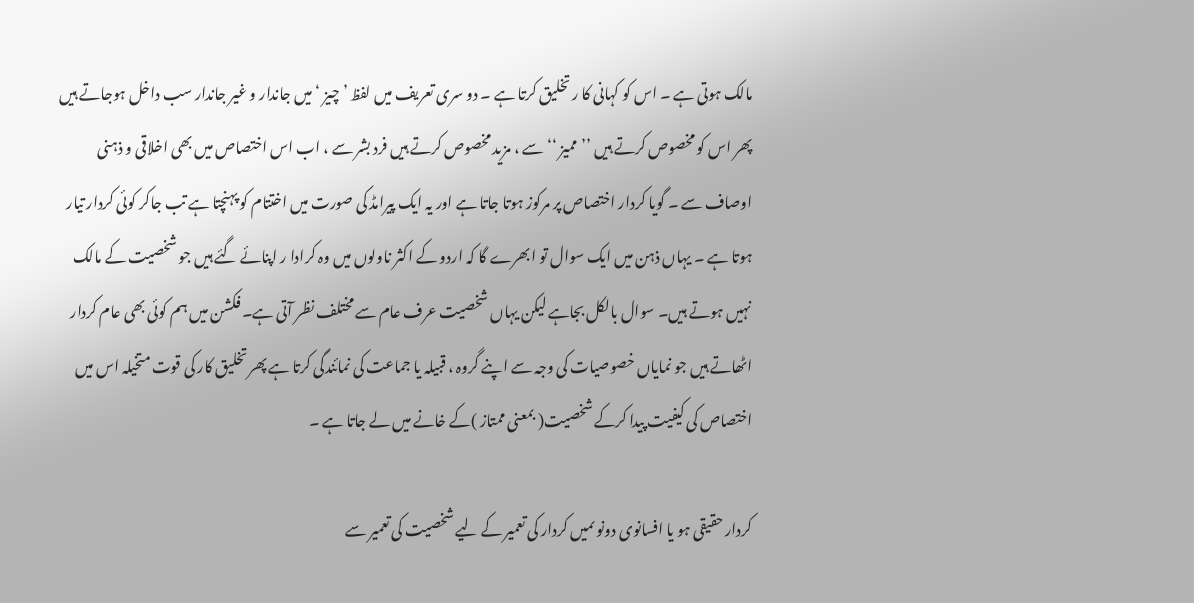مالک ہوتی ہے ۔ اس کو کہانی کا ر تخلیق کرتا ہے ۔ دو سری تعریف میں لفظ ’چیز ‘ میں جاندار و غیر جاندار سب داخل ہوجاتے ہیں پھر اس کو مخصوص کرتے ہیں ’’ممیز ‘‘ سے ، مزید مخصوص کرتے ہیں فرد بشر سے ، اب اس اختصاص میں بھی اخلاقی و ذہنی اوصاف سے ۔ گویا کردار اختصاص پر مرکوز ہوتا جاتا ہے اور یہ ایک پیرامڈ کی صورت میں اختتام کو پہنچتا ہے تب جاکر کوئی کردار تیار ہوتا ہے ۔ یہاں ذہن میں ایک سوال تو ابھرے گا کہ اردو کے اکثر ناولوں میں وہ کرادا ر اپنائے گئے ہیں جو شخصیت کے مالک نہیں ہوتے ہیں۔ سوال بالکل بجاہے لیکن یہاں شخصیت عرف عام سے مختلف نظر آتی ہے۔ فکشن میں ہم کوئی بھی عام کردار اٹھاتے ہیں جو نمایاں خصوصیات کی وجہ سے اپنے گروہ ، قبیلہ یا جماعت کی نمائندگی کرتا ہے پھر تخلیق کار کی قوت متخیلہ اس میں اختصاص کی کیفیت پیدا کرکے شخصیت( بمعنی ممتاز )کے خانے میں لے جاتا ہے ۔

کردار حقیقی ہو یا افسانوی دونو ںمیں کردار کی تعمیر کے لیے شخصیت کی تعمیر سے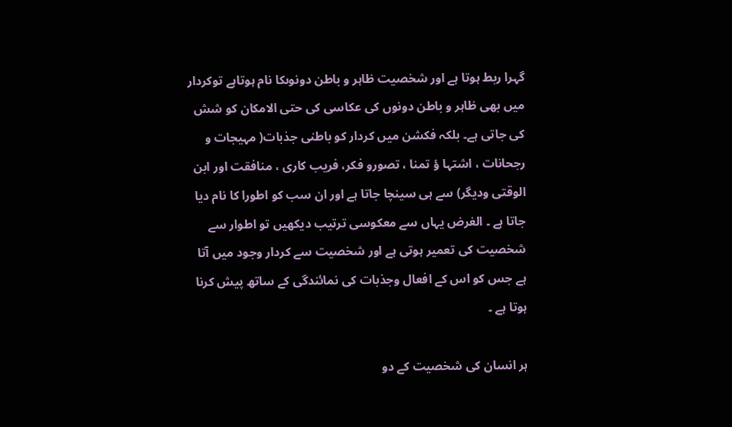گہرا ربط ہوتا ہے اور شخصیت ظاہر و باطن دونوںکا نام ہوتاہے توکردار میں بھی ظاہر و باطن دونوں کی عکاسی کی حتی الامکان کو شش کی جاتی ہے۔ بلکہ فکشن میں کردار کو باطنی جذبات( مہیجات و رجحانات ، اشتہا ؤ تمنا ، تصورو فکر، فریب کاری ، منافقت اور ابن الوقتی ودیگر) سے ہی سینچا جاتا ہے اور ان سب کو اطورا کا نام دیا جاتا ہے ۔ الغرض یہاں سے معکوسی ترتیب دیکھیں تو اطوار سے شخصیت کی تعمیر ہوتی ہے اور شخصیت سے کردار وجود میں آتا ہے جس کو اس کے افعال وجذبات کی نمائندگی کے ساتھ پیش کرنا ہوتا ہے ۔

ہر انسان کی شخصیت کے دو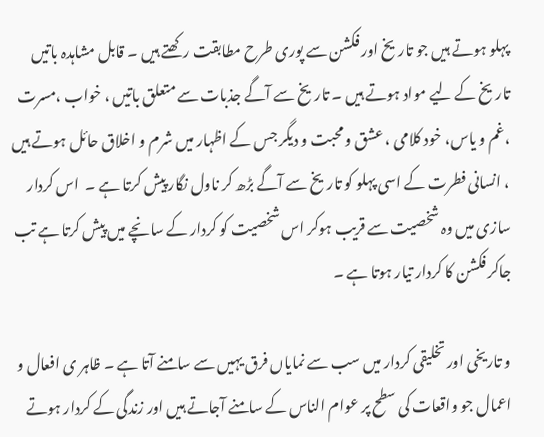پہلو ہوتے ہیں جو تاریخ اور فکشن سے پوری طرح مطابقت رکھتے ہیں ۔ قابل مشاہدہ باتیں تاریخ کے لیے مواد ہوتے ہیں ۔ تاریخ سے آگے جذبات سے متعلق باتیں ، خواب ،مسرت ،غم و یاس، خود کلامی ، عشق و محبت و دیگر جس کے اظہار میں شرم و اخلاق حائل ہوتے ہیں ، انسانی فطرت کے اسی پہلو کو تاریخ سے آگے بڑھ کر ناول نگار پیش کرتا ہے ۔  اس کردار سازی میں وہ شخصیت سے قریب ہوکر اس شخصیت کو کردار کے سانچے میں پیش کرتا ہے تب جاکر فکشن کا کردار تیار ہوتا ہے ۔

و تاریخی اور تخلیقی کردار میں سب سے نمایاں فرق یہیں سے سامنے آتا ہے ۔ ظاہر ی افعال و اعمال جو واقعات کی سطح پر عوام الناس کے سامنے آجاتے ہیں اور زندگی کے کردار ہوتے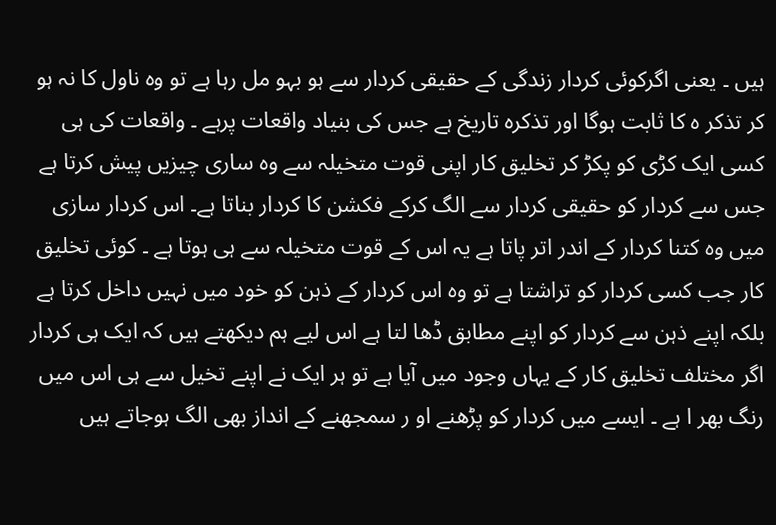ہیں ۔ یعنی اگرکوئی کردار زندگی کے حقیقی کردار سے ہو بہو مل رہا ہے تو وہ ناول کا نہ ہو کر تذکر ہ کا ثابت ہوگا اور تذکرہ تاریخ ہے جس کی بنیاد واقعات پرہے ۔ واقعات کی ہی کسی ایک کڑی کو پکڑ کر تخلیق کار اپنی قوت متخیلہ سے وہ ساری چیزیں پیش کرتا ہے جس سے کردار کو حقیقی کردار سے الگ کرکے فکشن کا کردار بناتا ہے۔ اس کردار سازی میں وہ کتنا کردار کے اندر اتر پاتا ہے یہ اس کے قوت متخیلہ سے ہی ہوتا ہے ۔ کوئی تخلیق کار جب کسی کردار کو تراشتا ہے تو وہ اس کردار کے ذہن کو خود میں نہیں داخل کرتا ہے بلکہ اپنے ذہن سے کردار کو اپنے مطابق ڈھا لتا ہے اس لیے ہم دیکھتے ہیں کہ ایک ہی کردار اگر مختلف تخلیق کار کے یہاں وجود میں آیا ہے تو ہر ایک نے اپنے تخیل سے ہی اس میں رنگ بھر ا ہے ۔ ایسے میں کردار کو پڑھنے او ر سمجھنے کے انداز بھی الگ ہوجاتے ہیں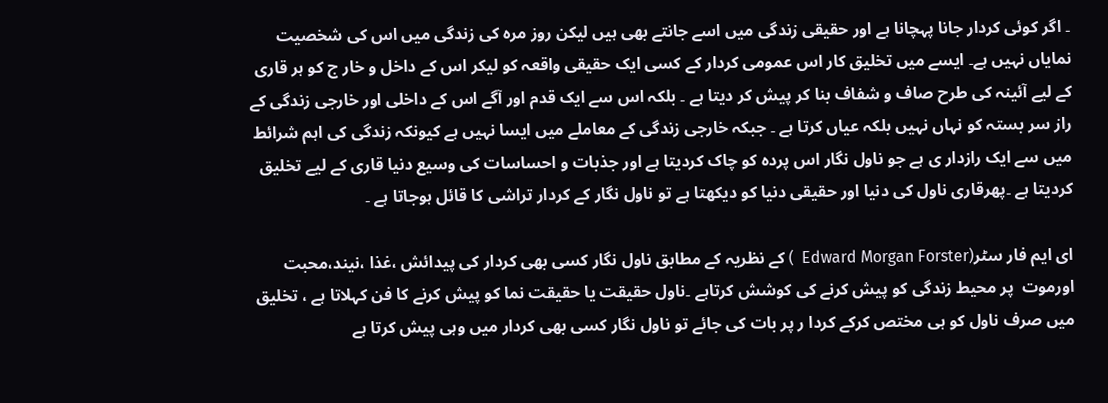۔ اگر کوئی کردار جانا پہچانا ہے اور حقیقی زندگی میں اسے جانتے بھی ہیں لیکن روز مرہ کی زندگی میں اس کی شخصیت نمایاں نہیں ہے۔ ایسے میں تخلیق کار اس عمومی کردار کے کسی ایک حقیقی واقعہ کو لیکر اس کے داخل و خار ج کو ہر قاری کے لیے آئینہ کی طرح صاف و شفاف بنا کر پیش کر دیتا ہے ۔ بلکہ اس سے ایک قدم اور آگے اس کے داخلی اور خارجی زندگی کے راز سر بستہ کو نہاں نہیں بلکہ عیاں کرتا ہے ۔ جبکہ خارجی زندگی کے معاملے میں ایسا نہیں ہے کیونکہ زندگی کی اہم شرائط میں سے ایک رازدار ی ہے جو ناول نگار اس پردہ کو چاک کردیتا ہے اور جذبات و احساسات کی وسیع دنیا قاری کے لیے تخلیق کردیتا ہے ۔پھرقاری ناول کی دنیا اور حقیقی دنیا کو دیکھتا ہے تو ناول نگار کے کردار تراشی کا قائل ہوجاتا ہے ۔

ای ایم فار سٹر(Edward Morgan Forster  ) کے نظریہ کے مطابق ناول نگار کسی بھی کردار کی پیدائش ،غذا ،نیند،محبت اورموت  پر محیط زندگی کو پیش کرنے کی کوشش کرتاہے ۔ناول حقیقت یا حقیقت نما کو پیش کرنے کا فن کہلاتا ہے ، تخلیق میں صرف ناول کو ہی مختص کرکے کردا ر پر بات کی جائے تو ناول نگار کسی بھی کردار میں وہی پیش کرتا ہے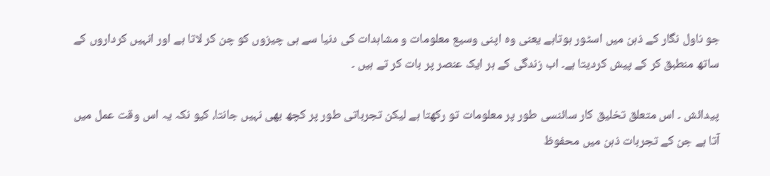جو ناول نگار کے ذہن میں اسٹور ہوتاہے یعنی وہ اپنی وسیع معلومات و مشاہدات کی دنیا سے ہی چیزوں کو چن کر لاتا ہے اور انہیں کرداروں کے ساتھ منطبق کر کے پیش کردیتا ہے۔ اب زندگی کے ہر ایک عنصر پر بات کر تے ہیں ۔

پیدائش ۔ اس متعلق تخلیق کار سائنسی طور پر معلومات تو رکھتا ہے لیکن تجرباتی طور پر کچھ بھی نہیں جانتا، کیو نکہ یہ اس وقت عمل میں آتا ہے جن کے تجربات ذہن میں محفوظ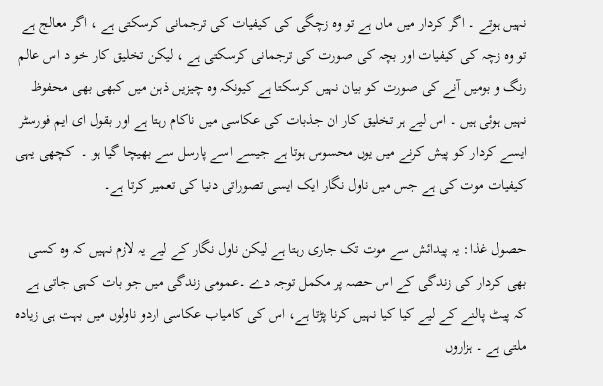نہیں ہوتے ۔ اگر کردار میں ماں ہے تو وہ زچگی کی کیفیات کی ترجمانی کرسکتی ہے ، اگر معالج ہے تو وہ زچہ کی کیفیات اور بچہ کی صورت کی ترجمانی کرسکتی ہے ، لیکن تخلیق کار خو د اس عالم رنگ و بومیں آنے کی صورت کو بیان نہیں کرسکتا ہے کیونکہ وہ چیزیں ذہن میں کبھی بھی محفوظ نہیں ہوئی ہیں ۔ اس لیے ہر تخلیق کار ان جذبات کی عکاسی میں ناکام رہتا ہے اور بقول ای ایم فورسٹر ایسے کردار کو پیش کرنے میں یوں محسوس ہوتا ہے جیسے اسے پارسل سے بھیچا گیا ہو ۔  کچھی یہی کیفیات موت کی ہے جس میں ناول نگار ایک ایسی تصوراتی دنیا کی تعمیر کرتا ہے۔

حصول غذا: یہ پیدائش سے موت تک جاری رہتا ہے لیکن ناول نگار کے لیے یہ لازم نہیں کہ وہ کسی بھی کردار کی زندگی کے اس حصہ پر مکمل توجہ دے ۔عمومی زندگی میں جو بات کہی جاتی ہے کہ پیٹ پالنے کے لیے کیا کیا نہیں کرنا پڑتا ہے، اس کی کامیاب عکاسی اردو ناولوں میں بہت ہی زیادہ ملتی ہے ۔ ہزاروں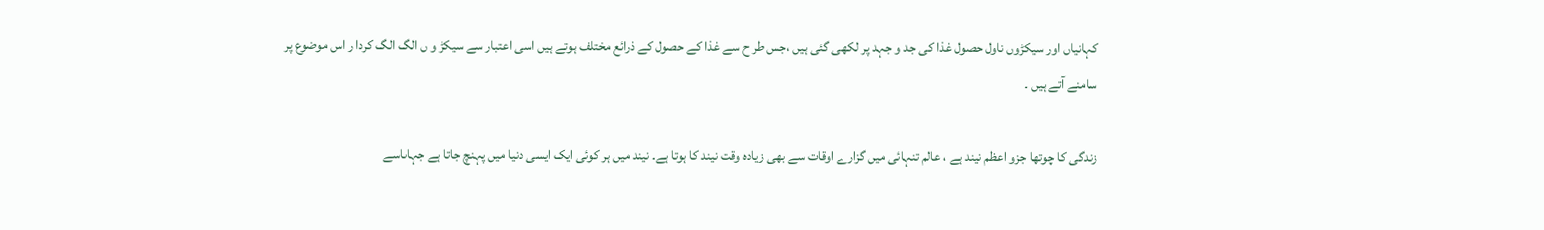کہانیاں اور سیکڑوں ناول حصول غذا کی جد و جہد پر لکھی گئی ہیں ،جس طر ح سے غذا کے حصول کے ذرائع مختلف ہوتے ہیں اسی اعتبار سے سیکڑ و ں الگ الگ کردا ر اس موضوع پر سامنے آتے ہیں ۔

زندگی کا چوتھا جزو اعظم نیند ہے ، عالم تنہائی میں گزارے اوقات سے بھی زیادہ وقت نیند کا ہوتا ہے۔ نیند میں ہر کوئی ایک ایسی دنیا میں پہنچ جاتا ہے جہاںاسے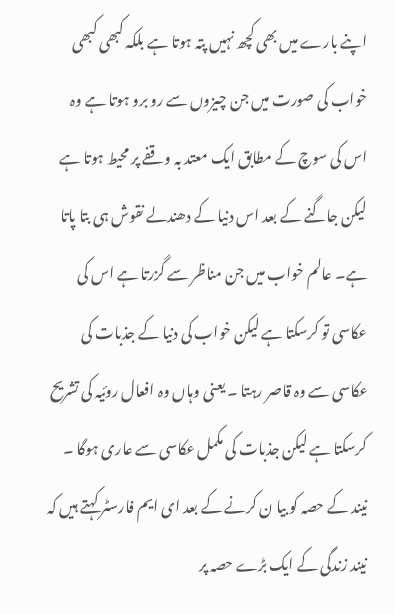اپنے بارے میں بھی کچھ نہیں پتہ ہوتا ہے بلکہ کبھی کبھی خواب کی صورت میں جن چیزوں سے رو برو ہوتا ہے وہ اس کی سوچ کے مطابق ایک معتد بہ وقفے پر محیط ہوتا ہے لیکن جاگنے کے بعد اس دنیا کے دھندلے نقوش ہی بتا پاتا ہے۔ عالم خواب میں جن مناظر سے گزرتا ہے اس کی عکاسی تو کرسکتا ہے لیکن خواب کی دنیا کے جذبات کی عکاسی سے وہ قاصر رہتا ۔ یعنی وہاں وہ افعال روئیہ کی تشریح کرسکتا ہے لیکن جذبات کی مکمل عکاسی سے عاری ہوگا ۔ نیند کے حصہ کو بیا ن کرنے کے بعد ای ایم فارسٹر کہتے ہیں کہ نیند زندگی کے ایک بڑے حصہ پر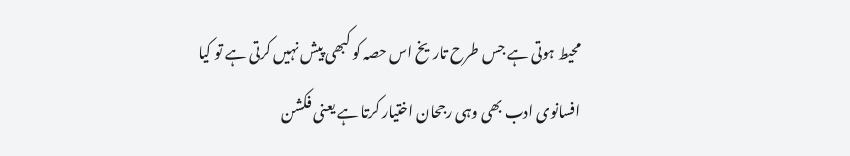محیط ہوتی ہے جس طرح تاریخ اس حصہ کو کبھی پیش نہیں کرتی ہے تو کیا افسانوی ادب بھی وہی رجحان اختیار کرتا ہے یعنی فکشن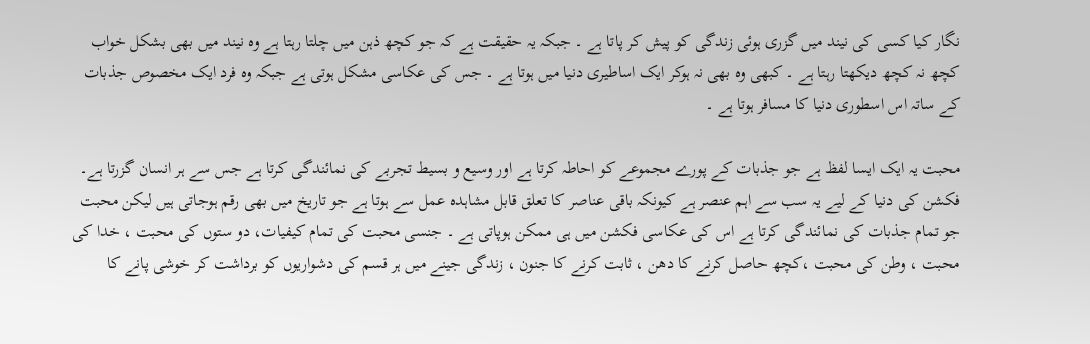نگار کیا کسی کی نیند میں گزری ہوئی زندگی کو پیش کر پاتا ہے ۔ جبکہ یہ حقیقت ہے کہ جو کچھ ذہن میں چلتا رہتا ہے وہ نیند میں بھی بشکل خواب کچھ نہ کچھ دیکھتا رہتا ہے ۔ کبھی وہ بھی نہ ہوکر ایک اساطیری دنیا میں ہوتا ہے ۔ جس کی عکاسی مشکل ہوتی ہے جبکہ وہ فرد ایک مخصوص جذبات کے ساتہ اس اسطوری دنیا کا مسافر ہوتا ہے ۔

محبت یہ ایک ایسا لفظ ہے جو جذبات کے پورے مجموعے کو احاطہ کرتا ہے اور وسیع و بسیط تجربے کی نمائندگی کرتا ہے جس سے ہر انسان گزرتا ہے۔ فکشن کی دنیا کے لیے یہ سب سے اہم عنصر ہے کیونکہ باقی عناصر کا تعلق قابل مشاہدہ عمل سے ہوتا ہے جو تاریخ میں بھی رقم ہوجاتی ہیں لیکن محبت جو تمام جذبات کی نمائندگی کرتا ہے اس کی عکاسی فکشن میں ہی ممکن ہوپاتی ہے ۔ جنسی محبت کی تمام کیفیات، دو ستوں کی محبت ، خدا کی محبت ، وطن کی محبت ،کچھ حاصل کرنے کا دھن ، ثابت کرنے کا جنون ، زندگی جینے میں ہر قسم کی دشواریوں کو برداشت کر خوشی پانے کا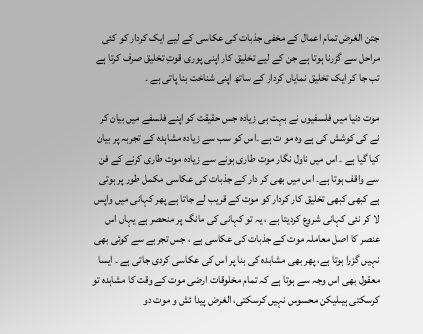جتن الغرض تمام اعمال کے مخفی جذبات کی عکاسی کے لیے ایک کردار کو کئی مراحل سے گزرنا ہوتا ہے جن کے لیے تخلیق کار اپنی پوری قوتِ تخلیق صرف کرتا ہے تب جا کر ایک تخلیق نمایاں کردار کے ساتھ اپنی شناخت بنا پاتی ہے ۔

موت دنیا میں فلسفیوں نے بہت ہی زیادہ جس حقیقت کو اپنے فلسفے میں بیان کر نے کی کوشش کی ہے وہ مو ت ہے ۔اس کو سب سے زیادہ مشاہدہ کے تجربہ پر بیان کیا گیا ہے ۔ اس میں ناول نگار موت طاری ہونے سے زیادہ موت طاری کرنے کے فن سے واقف ہوتا ہے۔ اس میں بھی کر دار کے جذبات کی عکاسی مکمل طور پر ہوتی ہے کبھی کبھی تخلیق کار کردار کو موت کے قریب لے جاتا ہے پھر کہانی میں واپس لا کر نئی کہانی شروع کردیتا ہے ، یہ تو کہانی کی مانگ پر منحصر ہے یہاں اس عنصر کا اصل معاملہ موت کے جذبات کی عکاسی ہے ، جس تجربے سے کوئی بھی نہیں گزرا ہوتا ہے، پھر بھی مشاہدہ کی بنا پر اس کی عکاسی کردی جاتی ہے ۔ ایسا معقول بھی اس وجہ سے ہوتا ہے کہ تمام مخلوقات ارضی موت کے وقت کا مشاہدہ تو کرسکتی ہیںلیکن محسوس نہیں کرسکتی، الغرض پیدا ئش و موت دو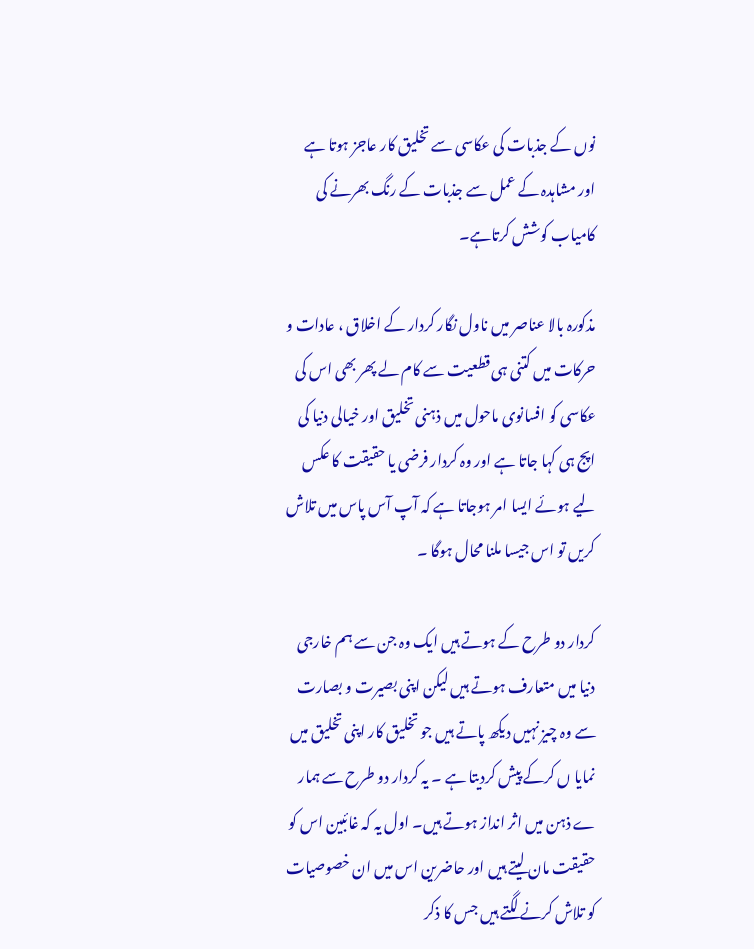نوں کے جذبات کی عکاسی سے تخلیق کار عاجز ہوتا ہے اور مشاہدہ کے عمل سے جذبات کے رنگ بھرنے کی کامیاب کوشش کرتاہے۔

مذکورہ بالا عناصر میں ناول نگار کردار کے اخلاق ، عادات و حرکات میں کتنی ہی قطعیت سے کام لے پھر بھی اس کی عکاسی کو افسانوی ماحول میں ذہنی تخلیق اور خیالی دنیا کی اپج ہی کہا جاتا ہے اور وہ کردار فرضی یا حقیقت کا عکس لیے ہوئے ایسا امر ہوجاتا ہے کہ آپ آس پاس میں تلاش کریں تو اس جیسا ملنا محال ہوگا ۔

کردار دو طرح کے ہوتے ہیں ایک وہ جن سے ہم خارجی دنیا میں متعارف ہوتے ہیں لیکن اپنی بصیرت و بصارت سے وہ چیز نہیں دیکھ پاتے ہیں جو تخلیق کار اپنی تخلیق میں نمایا ں کرکے پیش کردیتا ہے ۔ یہ کردار دو طرح سے ہمار ے ذہن میں اثر انداز ہوتے ہیں۔ اول یہ کہ غائبین اس کو حقیقت مان لیتے ہیں اور حاضرین اس میں ان خصوصیات کو تلاش کرنے لگتے ہیں جس کا ذکر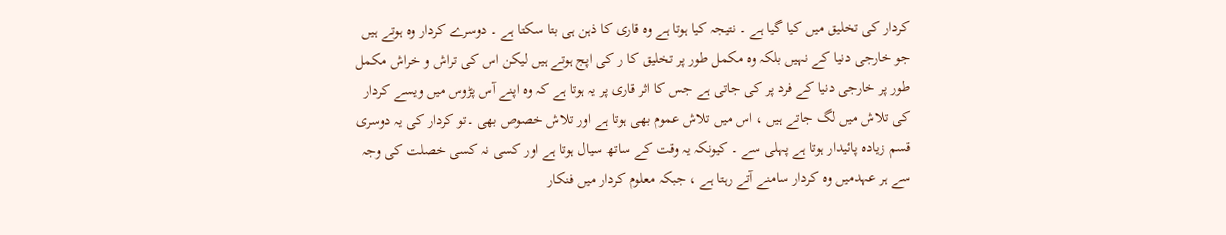کردار کی تخلیق میں کیا گیا ہے ۔ نتیجہ کیا ہوتا ہے وہ قاری کا ذہن ہی بتا سکتا ہے ۔ دوسرے کردار وہ ہوتے ہیں جو خارجی دنیا کے نہیں بلکہ وہ مکمل طور پر تخلیق کا ر کی اپج ہوتے ہیں لیکن اس کی تراش و خراش مکمل طور پر خارجی دنیا کے فرد پر کی جاتی ہے جس کا اثر قاری پر یہ ہوتا ہے کہ وہ اپنے آس پڑوس میں ویسے کردار کی تلاش میں لگ جاتے ہیں ، اس میں تلاش عموم بھی ہوتا ہے اور تلاش خصوص بھی ۔تو کردار کی یہ دوسری قسم زیادہ پائیدار ہوتا ہے پہلی سے ۔ کیونکہ یہ وقت کے ساتھ سیال ہوتا ہے اور کسی نہ کسی خصلت کی وجہ سے ہر عہدمیں وہ کردار سامنے آتے رہتا ہے ، جبکہ معلوم کردار میں فنکار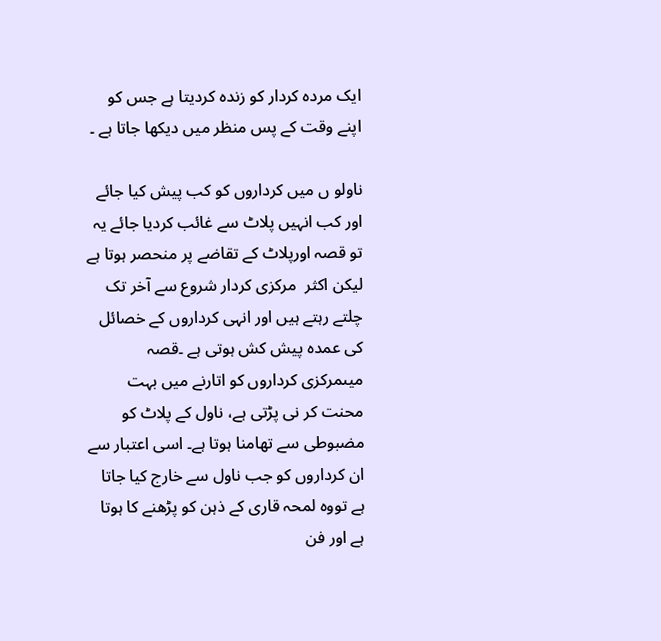ایک مردہ کردار کو زندہ کردیتا ہے جس کو اپنے وقت کے پس منظر میں دیکھا جاتا ہے ۔

ناولو ں میں کرداروں کو کب پیش کیا جائے اور کب انہیں پلاٹ سے غائب کردیا جائے یہ تو قصہ اورپلاٹ کے تقاضے پر منحصر ہوتا ہے لیکن اکثر  مرکزی کردار شروع سے آخر تک چلتے رہتے ہیں اور انہی کرداروں کے خصائل کی عمدہ پیش کش ہوتی ہے ۔قصہ میںمرکزی کرداروں کو اتارنے میں بہت محنت کر نی پڑتی ہے، ناول کے پلاٹ کو مضبوطی سے تھامنا ہوتا ہے۔ اسی اعتبار سے ان کرداروں کو جب ناول سے خارج کیا جاتا ہے تووہ لمحہ قاری کے ذہن کو پڑھنے کا ہوتا ہے اور فن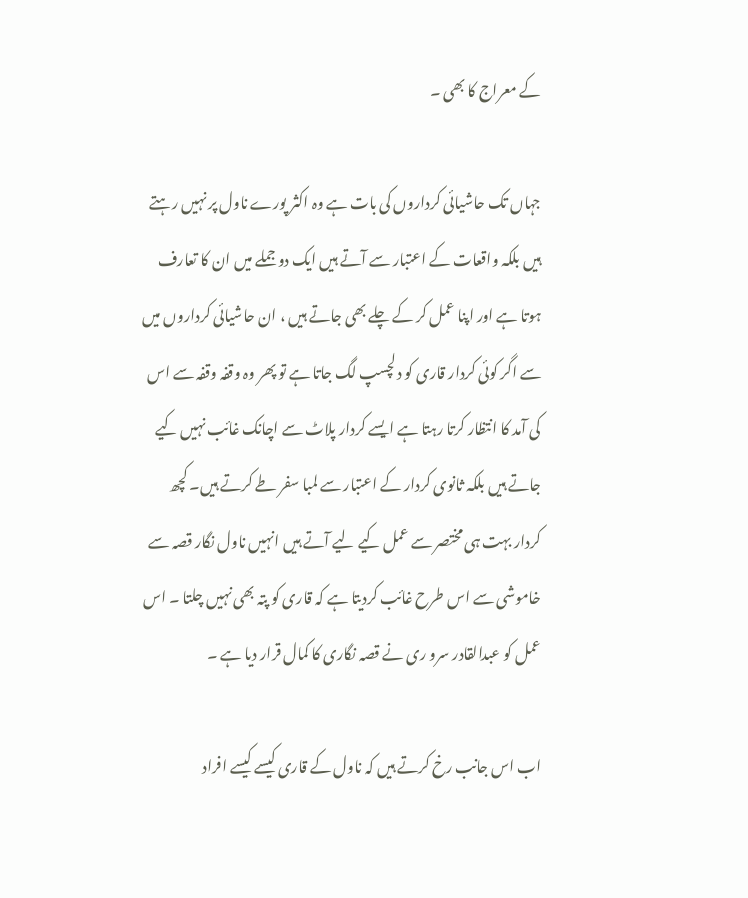کے معراج کا بھی ۔

جہاں تک حاشیائی کرداروں کی بات ہے وہ اکثر پورے ناول پر نہیں رہتے ہیں بلکہ واقعات کے اعتبار سے آتے ہیں ایک دو جملے میں ان کا تعارف ہوتا ہے اور اپنا عمل کر کے چلے بھی جاتے ہیں ، ان حاشیائی کرداروں میں سے اگر کوئی کردار قاری کو دلچسپ لگ جاتا ہے تو پھر وہ وقفہ وقفہ سے اس کی آمد کا انتظار کرتا رہتا ہے ایسے کردار پلاٹ سے اچانک غائب نہیں کیے جاتے ہیں بلکہ ثانوی کردار کے اعتبار سے لمبا سفر طے کرتے ہیں۔ کچھ کردار بہت ہی مختصر سے عمل کیے لیے آتے ہیں انہیں ناول نگار قصہ سے خاموشی سے اس طرح غائب کردیتا ہے کہ قاری کو پتہ بھی نہیں چلتا ۔ اس عمل کو عبدالقادر سرو ری نے قصہ نگاری کا کمال قرار دیا ہے ۔

اب اس جانب رخ کرتے ہیں کہ ناول کے قاری کیسے کیسے افراد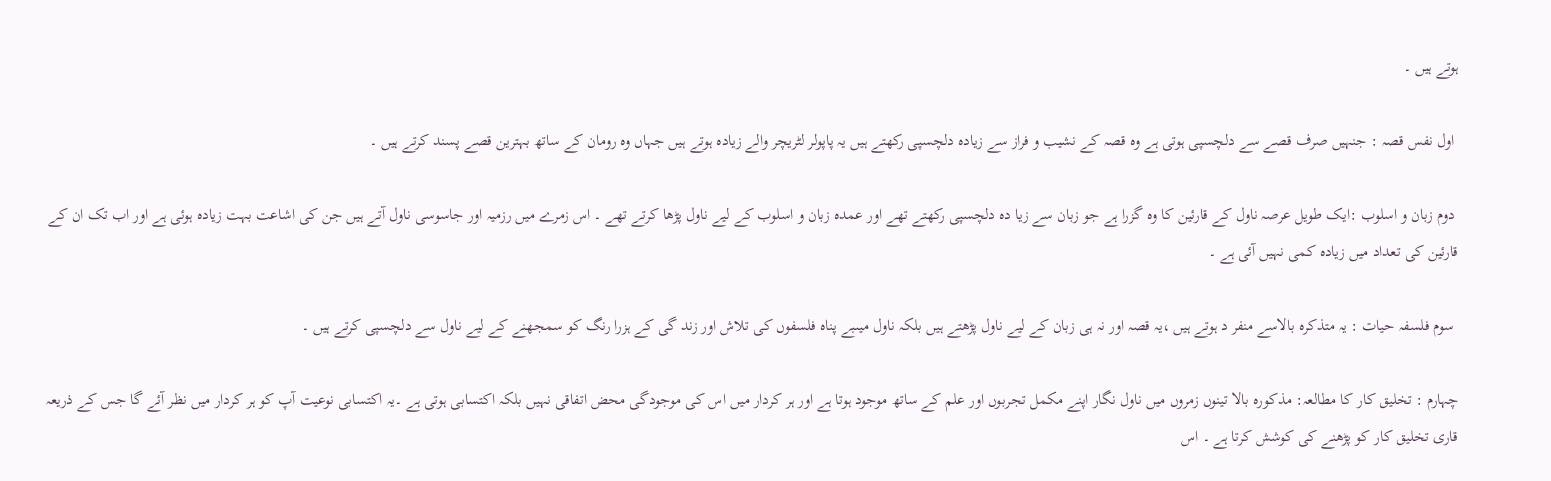ہوتے ہیں ۔

 اول نفس قصہ : جنہیں صرف قصے سے دلچسپی ہوتی ہے وہ قصہ کے نشیب و فراز سے زیادہ دلچسپی رکھتے ہیں یہ پاپولر لٹریچر والے زیادہ ہوتے ہیں جہاں وہ رومان کے ساتھ بہترین قصے پسند کرتے ہیں ۔

 دوم زبان و اسلوب :ایک طویل عرصہ ناول کے قارئین کا وہ گزرا ہے جو زبان سے زیا دہ دلچسپی رکھتے تھے اور عمدہ زبان و اسلوب کے لیے ناول پڑھا کرتے تھے ۔ اس زمرے میں رزمیہ اور جاسوسی ناول آتے ہیں جن کی اشاعت بہت زیادہ ہوئی ہے اور اب تک ان کے قارئین کی تعداد میں زیادہ کمی نہیں آئی ہے ۔

 سوم فلسفہ حیات : یہ متذکرہ بالاسے منفر د ہوتے ہیں ،یہ قصہ اور نہ ہی زبان کے لیے ناول پڑھتے ہیں بلکہ ناول میںبے پناہ فلسفوں کی تلاش اور زند گی کے ہزرا رنگ کو سمجھنے کے لیے ناول سے دلچسپی کرتے ہیں ۔

چہارم : تخلیق کار کا مطالعہ: مذکورہ بالا تینوں زمروں میں ناول نگار اپنے مکمل تجربوں اور علم کے ساتھ موجود ہوتا ہے اور ہر کردار میں اس کی موجودگی محض اتفاقی نہیں بلکہ اکتسابی ہوتی ہے ۔یہ اکتسابی نوعیت آپ کو ہر کردار میں نظر آئے گا جس کے ذریعہ قاری تخلیق کار کو پڑھنے کی کوشش کرتا ہے ۔ اس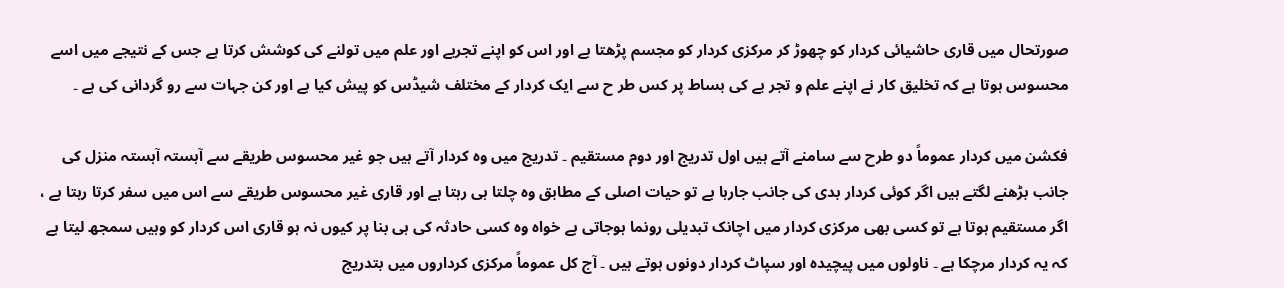صورتحال میں قاری حاشیائی کردار کو چھوڑ کر مرکزی کردار کو مجسم پڑھتا ہے اور اس کو اپنے تجربے اور علم میں تولنے کی کوشش کرتا ہے جس کے نتیجے میں اسے محسوس ہوتا ہے کہ تخلیق کار نے اپنے علم و تجر بے کی بساط پر کس طر ح سے ایک کردار کے مختلف شیڈس کو پیش کیا ہے اور کن جہات سے رو گردانی کی ہے ۔

فکشن میں کردار عموماً دو طرح سے سامنے آتے ہیں اول تدریج اور دوم مستقیم ۔ تدریج میں وہ کردار آتے ہیں جو غیر محسوس طریقے سے آہستہ آہستہ منزل کی جانب بڑھنے لگتے ہیں اگر کوئی کردار بدی کی جانب جارہا ہے تو حیات اصلی کے مطابق وہ چلتا ہی رہتا ہے اور قاری غیر محسوس طریقے سے اس میں سفر کرتا رہتا ہے ، اگر مستقیم ہوتا ہے تو کسی بھی مرکزی کردار میں اچانک تبدیلی رونما ہوجاتی ہے خواہ وہ کسی حادثہ کی ہی بنا پر کیوں نہ ہو قاری اس کردار کو وہیں سمجھ لیتا ہے کہ یہ کردار مرچکا ہے ۔ ناولوں میں پیچیدہ اور سپاٹ کردار دونوں ہوتے ہیں ۔ آج کل عموماً مرکزی کرداروں میں بتدریج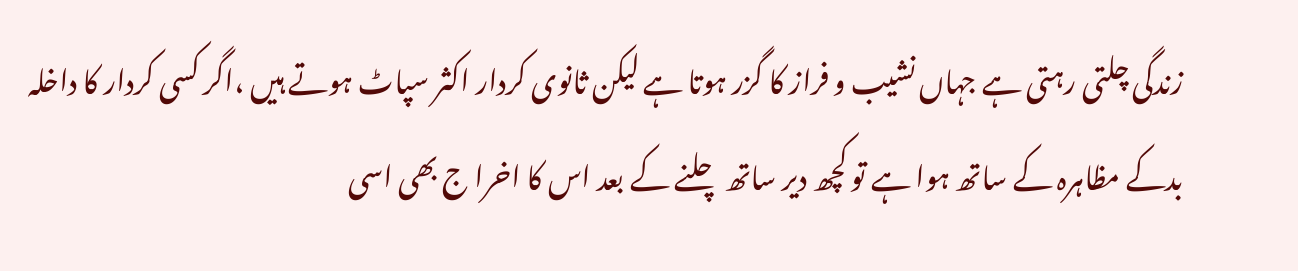زندگی چلتی رہتی ہے جہاں نشیب و فراز کا گزر ہوتا ہے لیکن ثانوی کردار اکثر سپاٹ ہوتے ہیں ،اگر کسی کردار کا داخلہ بدکے مظاہرہ کے ساتھ ہوا ہے تو کچھ دیر ساتھ چلنے کے بعد اس کا اخرا ج بھی اسی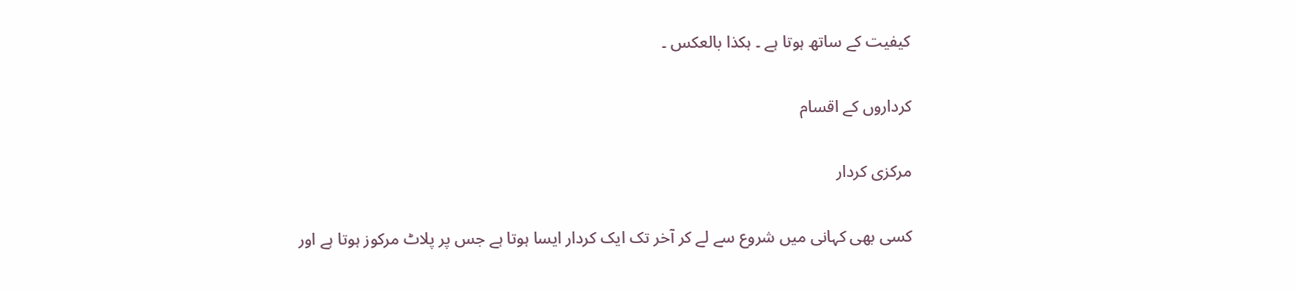کیفیت کے ساتھ ہوتا ہے ۔ ہکذا بالعکس ۔

کرداروں کے اقسام

مرکزی کردار

کسی بھی کہانی میں شروع سے لے کر آخر تک ایک کردار ایسا ہوتا ہے جس پر پلاٹ مرکوز ہوتا ہے اور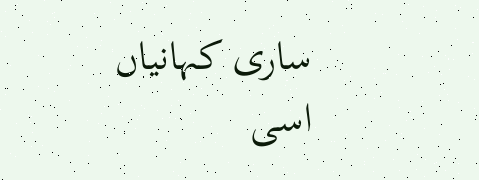ساری کہانیاں اسی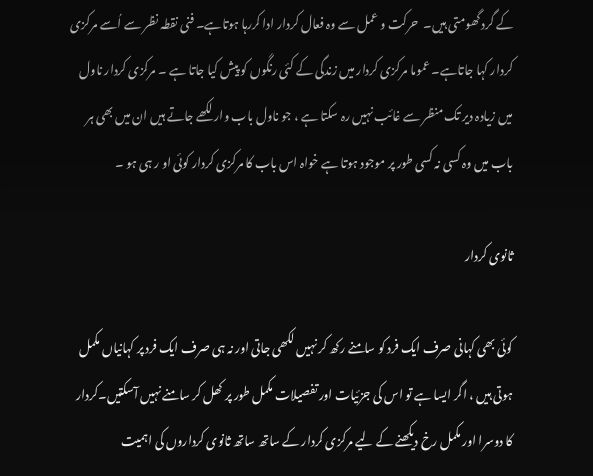کے گرد گھومتی ہیں۔  حرکت و عمل سے وہ فعال کردار ادا کررہا ہوتاہے۔ فنی نقطہ نظر سے اُسے مرکزی کردار کہا جاتاہے۔ عموما مرکزی کردار میں زندگی کے کئی رنگوں کو پیش کیا جاتا ہے ۔ مرکزی کردار ناول میں زیادہ دیر تک منظر سے غائب نہیں رہ سکتا ہے ، جو ناول باب وار لکھے جاتے ہیں ان میں بھی ہر باب میں وہ کسی نہ کسی طور پر موجود ہوتا ہے خواہ اس باب کا مرکزی کردار کوئی او ر ہی ہو ۔

ثانوی کردار

کوئی بھی کہانی صرف ایک فرد کو سامنے رکھ کر نہیں لکھی جاتی اور نہ ہی صرف ایک فرد پر کہانیاں مکمل ہوتی ہیں ، اگر ایسا ہے تو اس کی جزئیات اور تفصیلات مکمل طور پر کھل کر سامنے نہیں آسکتیں۔کردار کا دوسرا اور مکمل رخ دیکھنے کے لیے مرکزی کردار کے ساتھ ساتھ ثانوی کرداروں کی اہمیت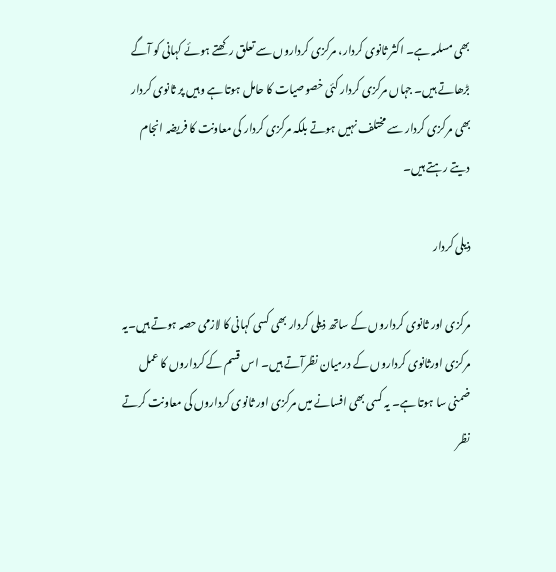بھی مسلمہ ہے۔ اکثر ثانوی کردار، مرکزی کرداروں سے تعلق رکھتے ہوئے کہانی کو آگے بڑھاتے ہیں۔ جہاں مرکزی کردار کئی خصوصیات کا حامل ہوتا ہے وہیں پر ثانوی کردار بھی مرکزی کردار سے مختلف نہیں ہوتے بلکہ مرکزی کردار کی معاونت کا فریضہ انجام دیتے رہتے ہیں۔

ذیلی کردار

مرکزی اور ثانوی کرداروں کے ساتھ ذیلی کردار بھی کسی کہانی کا لازمی حصہ ہوتے ہیں۔یہ مرکزی اورثانوی کرداروں کے درمیان نظرآتے ہیں۔ اس قسم کے کرداروں کا عمل ضمنی سا ہوتا ہے۔ یہ کسی بھی افسانے میں مرکزی اور ثانوی کرداروں کی معاونت کرتے نظر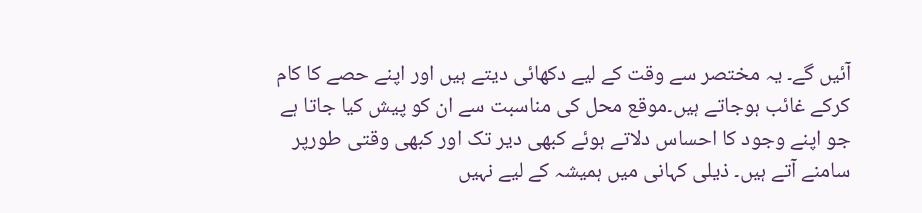آئیں گے۔ یہ مختصر سے وقت کے لیے دکھائی دیتے ہیں اور اپنے حصے کا کام کرکے غائب ہوجاتے ہیں۔موقع محل کی مناسبت سے ان کو پیش کیا جاتا ہے جو اپنے وجود کا احساس دلاتے ہوئے کبھی دیر تک اور کبھی وقتی طورپر سامنے آتے ہیں۔ ذیلی کہانی میں ہمیشہ کے لیے نہیں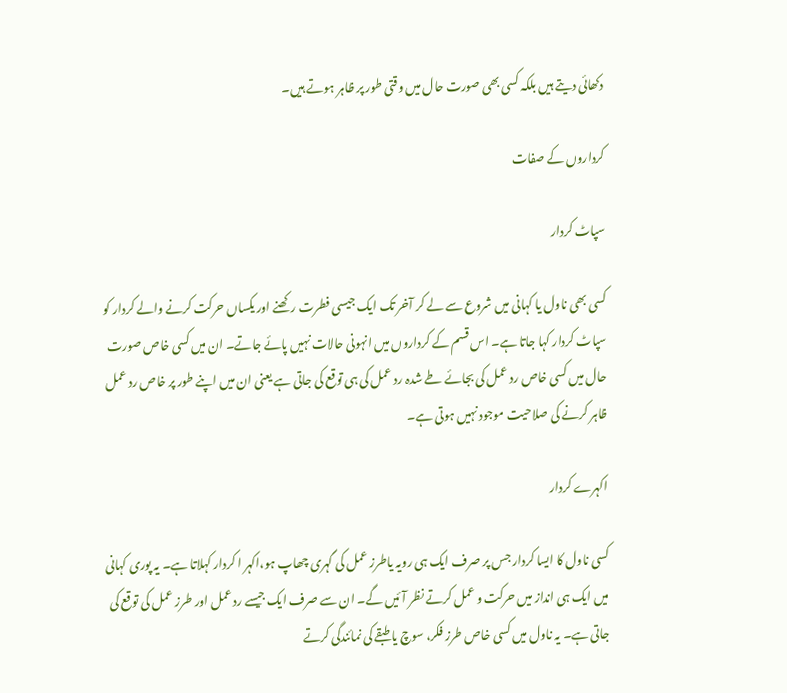دکھائی دیتے ہیں بلکہ کسی بھی صورت حال میں وقتی طور پر ظاہر ہوتے ہیں۔

کرداروں کے صفات

سپاٹ کردار

کسی بھی ناول یا کہانی میں شروع سے لے کر آخر تک ایک جیسی فطرت رکھنے اور یکساں حرکت کرنے والے کردار کو سپاٹ کردار کہا جاتا ہے۔ اس قسم کے کرداروں میں انہونی حالات نہیں پائے جاتے۔ ان میں کسی خاص صورت حال میں کسی خاص رد عمل کی بجائے طے شدہ رد عمل کی ہی توقع کی جاتی ہے یعنی ان میں اپنے طور پر خاص رد عمل ظاہر کرنے کی صلاحیت موجود نہیں ہوتی ہے۔

اکہرے کردار

کسی ناول کا ایسا کردار جس پر صرف ایک ہی رویہ یاطرز عمل کی گہری چھاپ ہو،اکہر ا کردار کہلاتا ہے۔ یہ پوری کہانی میں ایک ہی انداز میں حرکت و عمل کرتے نظر آئیں گے۔ ان سے صرف ایک جیسے رد عمل اور طرز عمل کی توقع کی جاتی ہے۔ یہ ناول میں کسی خاص طرز فکر، سوچ یا طبقے کی نمائندگی کرتے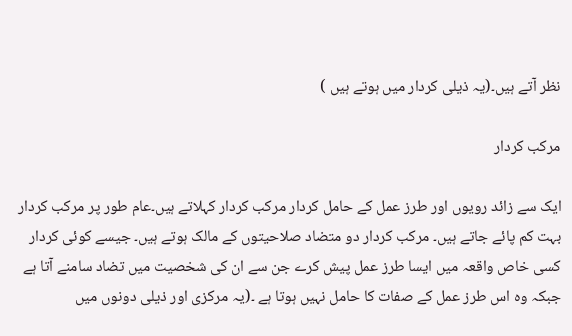نظر آتے ہیں۔(یہ ذیلی کردار میں ہوتے ہیں )

مرکب کردار

ایک سے زائد رویوں اور طرز عمل کے حامل کردار مرکب کردار کہلاتے ہیں۔عام طور پر مرکب کردار بہت کم پائے جاتے ہیں۔ مرکب کردار دو متضاد صلاحیتوں کے مالک ہوتے ہیں۔ جیسے کوئی کردار کسی خاص واقعہ میں ایسا طرز عمل پیش کرے جن سے ان کی شخصیت میں تضاد سامنے آتا ہے جبکہ وہ اس طرز عمل کے صفات کا حامل نہیں ہوتا ہے ۔(یہ مرکزی اور ذیلی دونوں میں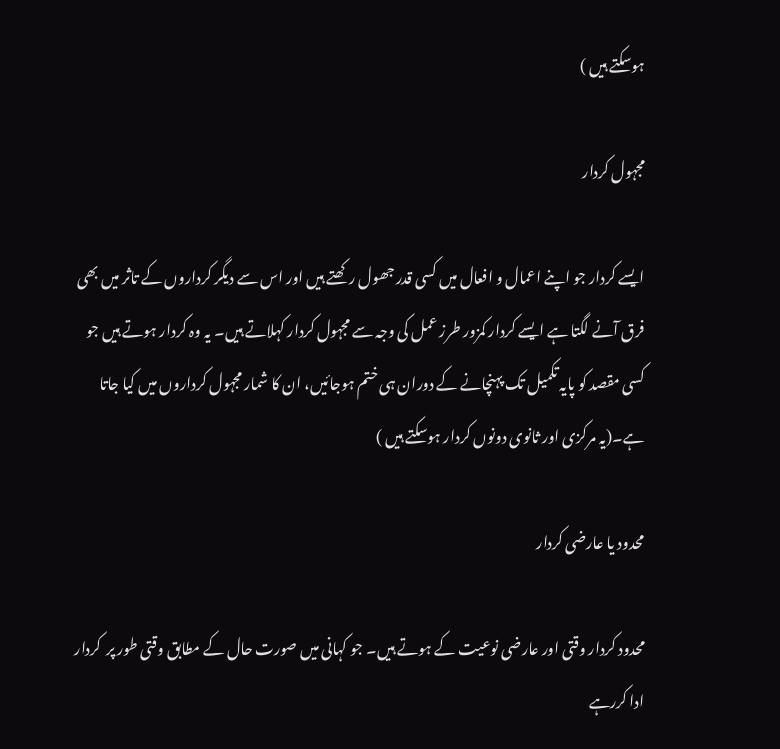ہوسکتے ہیں )

مجہول کردار

ایسے کردار جو اپنے اعمال و افعال میں کسی قدر جھول رکھتے ہیں اور اس سے دیگر کرداروں کے تاثر میں بھی فرق آنے لگتا ہے ایسے کردار کمزور طرز عمل کی وجہ سے مجہول کردار کہلاتے ہیں۔ یہ وہ کردار ہوتے ہیں جو کسی مقصد کو پایہ تکمیل تک پہنچانے کے دوران ہی ختم ہوجائیں، ان کا شمار مجہول کرداروں میں کیا جاتا ہے۔(یہ مرکزی اور ثانوی دونوں کردار ہوسکتے ہیں )

محدود یا عارضی کردار

محدود کردار وقتی اور عارضی نوعیت کے ہوتے ہیں۔ جو کہانی میں صورت حال کے مطابق وقتی طور پر  کردار ادا کررہے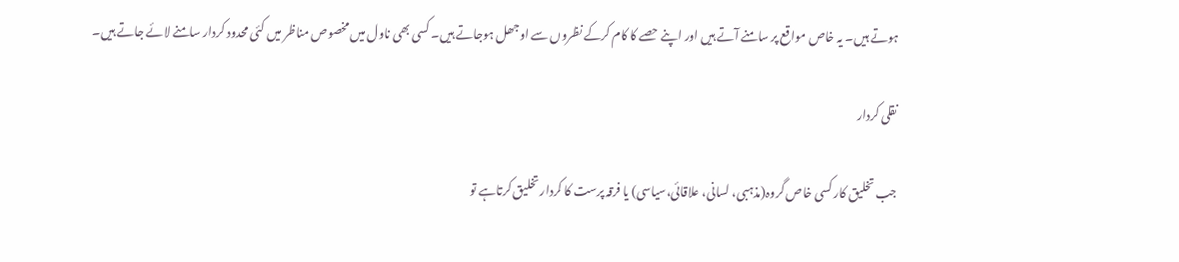ہوتے ہیں۔ یہ خاص مواقع پر سامنے آتے ہیں اور اپنے حصے کا کام کرکے نظروں سے اوجھل ہوجاتے ہیں۔ کسی بھی ناول میں مخصوص مناظر میں کئی محدود کردار سامنے لائے جاتے ہیں۔

نقلی کردار

جب تخلیق کار کسی خاص گروہ(مذہبی، لسانی، علاقائی،سیاسی) یا فرقہ پرست کا کردار تخلیق کرتاہے تو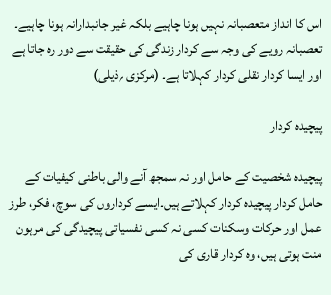اس کا انداز متعصبانہ نہیں ہونا چاہیے بلکہ غیر جانبدارانہ ہونا چاہیے۔ تعصبانہ رویے کی وجہ سے کردار زندگی کی حقیقت سے دور رہ جاتا ہے اور ایسا کردار نقلی کردار کہلاتا ہے۔ (مرکزی ؍ذیلی)

پیچیدہ کردار

پیچیدہ شخصیت کے حامل اور نہ سمجھ آنے والی باطنی کیفیات کے حامل کردار پیچیدہ کردار کہلاتے ہیں۔ایسے کرداروں کی سوچ، فکر، طرز عمل اور حرکات وسکنات کسی نہ کسی نفسیاتی پیچیدگی کی مرہون منت ہوتی ہیں، وہ کردار قاری کی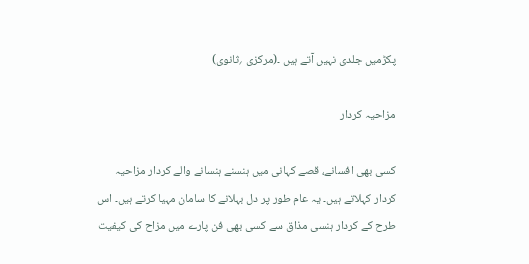پکڑمیں جلدی نہیں آتے ہیں ۔(مرکزی ؍ثانوی)

مزاحیہ کردار

کسی بھی افسانے، قصے کہانی میں ہنسنے ہنسانے والے کردار مزاحیہ کردار کہلاتے ہیں۔ یہ عام طور پر دل بہلانے کا سامان مہیا کرتے ہیں۔ اس طرح کے کردار ہنسی مذاق سے کسی بھی فن پارے میں مزاح کی کیفیت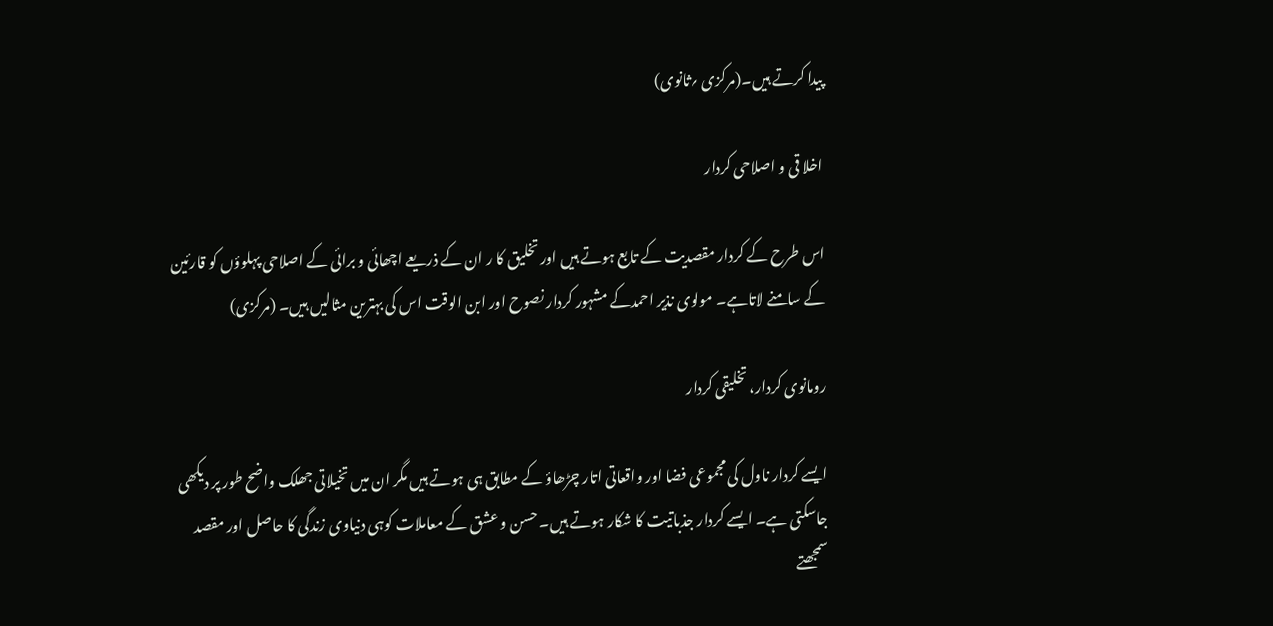پیدا کرتے ہیں۔(مرکزی ؍ثانوی)

اخلا قی و اصلاحی کردار

اس طرح کے کردار مقصدیت کے تابع ہوتے ہیں اور تخلیق کا ر ان کے ذریعے اچھائی و برائی کے اصلاحی پہلوؤں کو قارئین کے سامنے لاتاہے۔ مولوی نذیر احمدکے مشہور کردار نصوح اور ابن الوقت اس کی بہترین مثالیں ہیں۔ (مرکزی)

رومانوی کردار، تخلیقی کردار

ایسے کردار ناول کی مجموعی فضا اور واقعاتی اتار چڑھاؤ کے مطابق ہی ہوتے ہیں مگر ان میں تخیلاتی جھلک واضح طور پر دیکھی جاسکتی ہے۔ ایسے کردار جذباتیت کا شکار ہوتے ہیں۔ حسن و عشق کے معاملات کوہی دنیاوی زندگی کا حاصل اور مقصد سمجھتے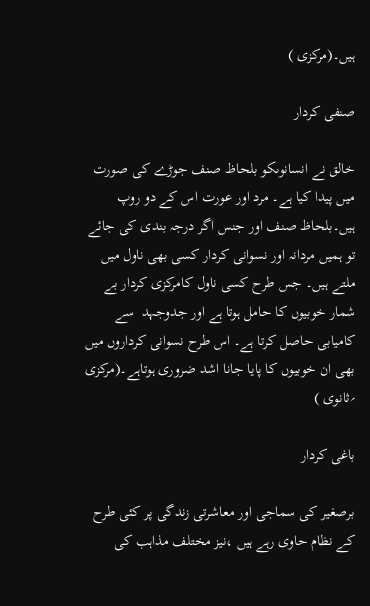ہیں۔(مرکزی )

صنفی کردار

خالق نے انسانوںکو بلحاظ صنف جوڑے کی صورت میں پیدا کیا ہے۔ مرد اور عورت اس کے دو روپ ہیں۔بلحاظ صنف اور جنس اگر درجہ بندی کی جائے تو ہمیں مردانہ اور نسوانی کردار کسی بھی ناول میں ملتے ہیں۔ جس طرح کسی ناول کامرکزی کردار بے شمار خوبیوں کا حامل ہوتا ہے اور جدوجہد  سے کامیابی حاصل کرتا ہے۔ اس طرح نسوانی کرداروں میں بھی ان خوبیوں کا پایا جانا اشد ضروری ہوتاہے۔(مرکزی ؍ثانوی )

باغی کردار

برصغیر کی سماجی اور معاشرتی زندگی پر کئی طرح کے نظام حاوی رہے ہیں ،نیز مختلف مذاہب کی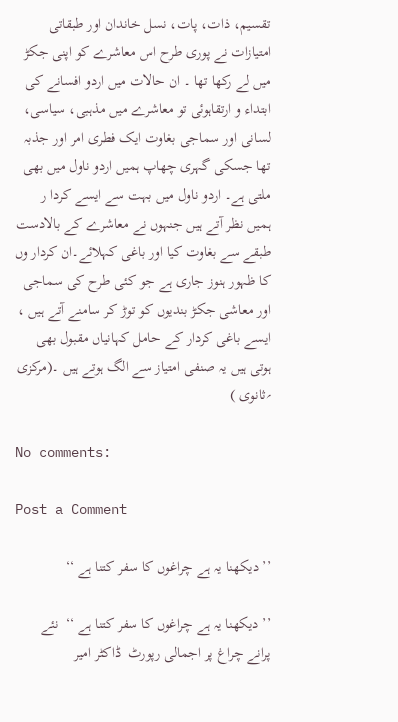تقسیم، ذات، پات، نسل خاندان اور طبقاتی امتیازات نے پوری طرح اس معاشرے کو اپنی جکڑ میں لے رکھا تھا ۔ ان حالات میں اردو افسانے کی ابتداء و ارتقاہوئی تو معاشرے میں مذہبی، سیاسی، لسانی اور سماجی بغاوت ایک فطری امر اور جذبہ تھا جسکی گہری چھاپ ہمیں اردو ناول میں بھی ملتی ہے۔ اردو ناول میں بہت سے ایسے کردا ر ہمیں نظر آتے ہیں جنہوں نے معاشرے کے بالادست طبقے سے بغاوت کیا اور باغی کہلائے۔ان کردار وں کا ظہور ہنوز جاری ہے جو کئی طرح کی سماجی اور معاشی جکڑ بندیوں کو توڑ کر سامنے آتے ہیں ، ایسے باغی کردار کے حامل کہانیاں مقبول بھی ہوتی ہیں یہ صنفی امتیاز سے الگ ہوتے ہیں ۔(مرکزی ؍ثانوی )

No comments:

Post a Comment

’’ دیکھنا یہ ہے چراغوں کا سفر کتنا ہے ‘‘

’’ دیکھنا یہ ہے چراغوں کا سفر کتنا ہے ‘‘  نئے پرانے چراغ پر اجمالی رپورٹ  ڈاکٹر امیر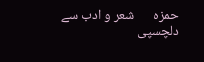حمزہ      شعر و ادب سے دلچسپی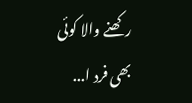رکھنے والا کوئی بھی فرد ا...